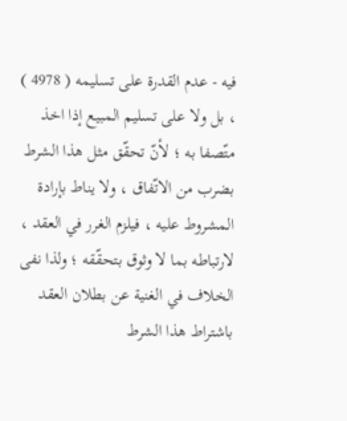فيه - عدم القدرة على تسليمه ( 4978 ) ، بل ولا على تسليم المبيع إذا اخذ متّصفا به ؛ لأنّ تحقّق مثل هذا الشرط بضرب من الاتّفاق ، ولا يناط بإرادة المشروط عليه ، فيلزم الغرر في العقد ، لارتباطه بما لا وثوق بتحقّقه ؛ ولذا نفى الخلاف في الغنية عن بطلان العقد باشتراط هذا الشرط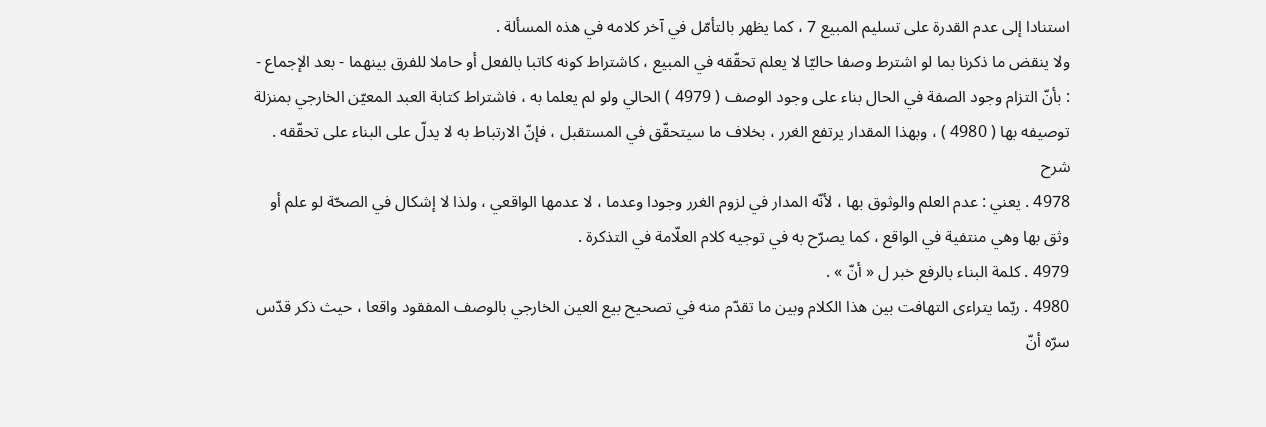استنادا إلى عدم القدرة على تسليم المبيع 7 ، كما يظهر بالتأمّل في آخر كلامه في هذه المسألة .
ولا ينقض ما ذكرنا بما لو اشترط وصفا حاليّا لا يعلم تحقّقه في المبيع ، كاشتراط كونه كاتبا بالفعل أو حاملا للفرق بينهما - بعد الإجماع - : بأنّ التزام وجود الصفة في الحال بناء على وجود الوصف ( 4979 ) الحالي ولو لم يعلما به ، فاشتراط كتابة العبد المعيّن الخارجي بمنزلة توصيفه بها ( 4980 ) ، وبهذا المقدار يرتفع الغرر ، بخلاف ما سيتحقّق في المستقبل ، فإنّ الارتباط به لا يدلّ على البناء على تحقّقه .
شرح
4978 . يعني : عدم العلم والوثوق بها ، لأنّه المدار في لزوم الغرر وجودا وعدما ، لا عدمها الواقعي ، ولذا لا إشكال في الصحّة لو علم أو وثق بها وهي منتفية في الواقع ، كما يصرّح به في توجيه كلام العلّامة في التذكرة .
4979 . كلمة البناء بالرفع خبر ل « أنّ » .
4980 . ربّما يتراءى التهافت بين هذا الكلام وبين ما تقدّم منه في تصحيح بيع العين الخارجي بالوصف المفقود واقعا ، حيث ذكر قدّس سرّه أنّ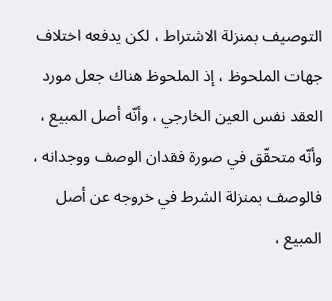التوصيف بمنزلة الاشتراط ، لكن يدفعه اختلاف جهات الملحوظ ، إذ الملحوظ هناك جعل مورد العقد نفس العين الخارجي ، وأنّه أصل المبيع ، وأنّه متحقّق في صورة فقدان الوصف ووجدانه ، فالوصف بمنزلة الشرط في خروجه عن أصل المبيع ،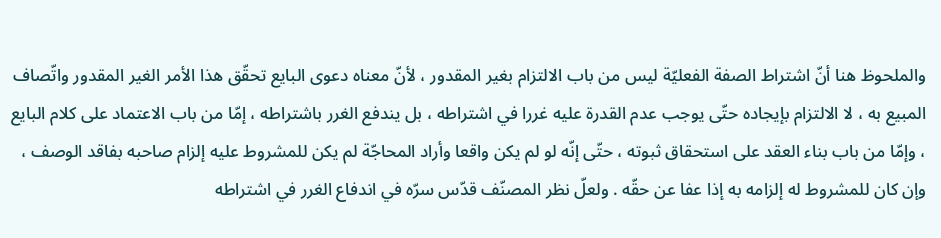والملحوظ هنا أنّ اشتراط الصفة الفعليّة ليس من باب الالتزام بغير المقدور ، لأنّ معناه دعوى البايع تحقّق هذا الأمر الغير المقدور واتّصاف المبيع به ، لا الالتزام بإيجاده حتّى يوجب عدم القدرة عليه غررا في اشتراطه ، بل يندفع الغرر باشتراطه ، إمّا من باب الاعتماد على كلام البايع ، وإمّا من باب بناء العقد على استحقاق ثبوته ، حتّى إنّه لو لم يكن واقعا وأراد المحاجّة لم يكن للمشروط عليه إلزام صاحبه بفاقد الوصف ، وإن كان للمشروط له إلزامه به إذا عفا عن حقّه . ولعلّ نظر المصنّف قدّس سرّه في اندفاع الغرر في اشتراطه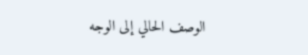الوصف الحالي إلى الوجه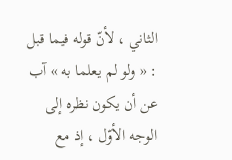الثاني ، لأنّ قوله فيما قبل : « ولو لم يعلما به » آب عن أن يكون نظره إلى الوجه الأوّل ، إذ مع